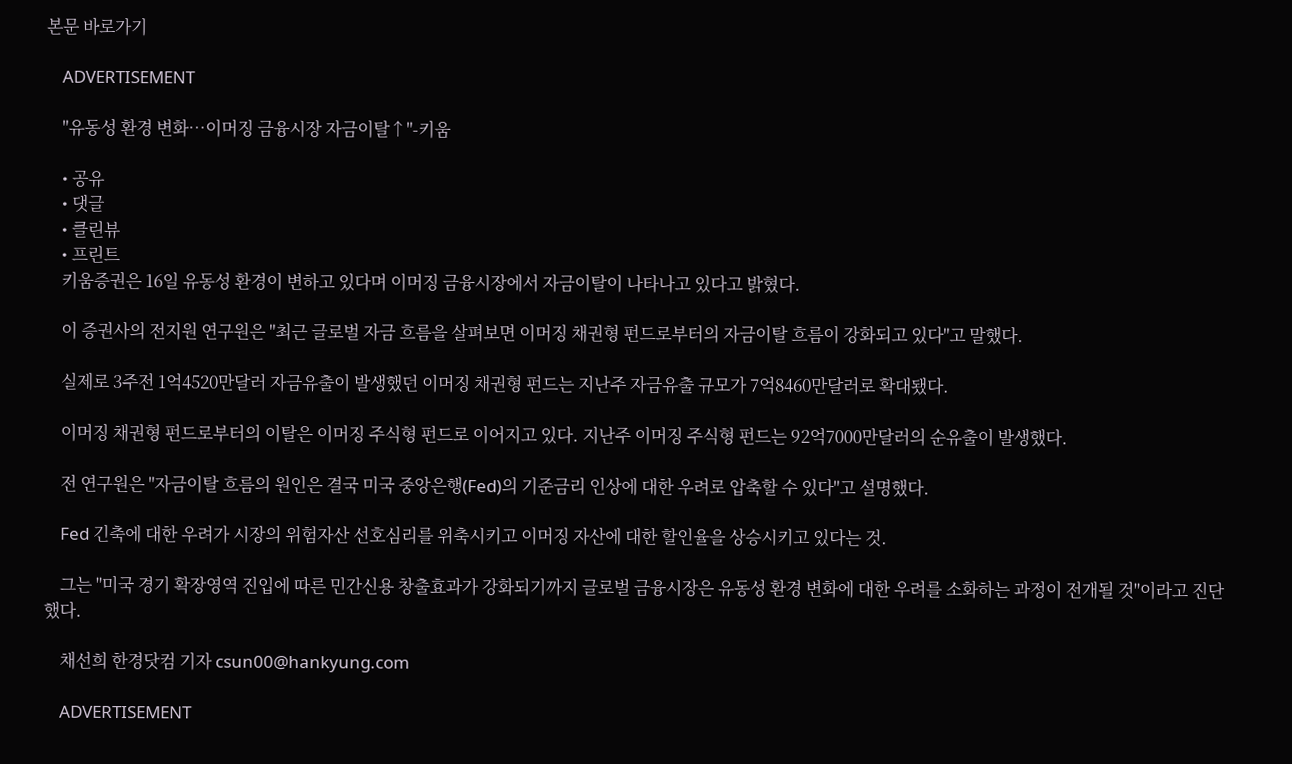본문 바로가기

    ADVERTISEMENT

    "유동성 환경 변화…이머징 금융시장 자금이탈↑"-키움

    • 공유
    • 댓글
    • 클린뷰
    • 프린트
    키움증권은 16일 유동성 환경이 변하고 있다며 이머징 금융시장에서 자금이탈이 나타나고 있다고 밝혔다.

    이 증권사의 전지원 연구원은 "최근 글로벌 자금 흐름을 살펴보면 이머징 채권형 펀드로부터의 자금이탈 흐름이 강화되고 있다"고 말했다.

    실제로 3주전 1억4520만달러 자금유출이 발생했던 이머징 채권형 펀드는 지난주 자금유출 규모가 7억8460만달러로 확대됐다.

    이머징 채권형 펀드로부터의 이탈은 이머징 주식형 펀드로 이어지고 있다. 지난주 이머징 주식형 펀드는 92억7000만달러의 순유출이 발생했다.

    전 연구원은 "자금이탈 흐름의 원인은 결국 미국 중앙은행(Fed)의 기준금리 인상에 대한 우려로 압축할 수 있다"고 설명했다.

    Fed 긴축에 대한 우려가 시장의 위험자산 선호심리를 위축시키고 이머징 자산에 대한 할인율을 상승시키고 있다는 것.

    그는 "미국 경기 확장영역 진입에 따른 민간신용 창출효과가 강화되기까지 글로벌 금융시장은 유동성 환경 변화에 대한 우려를 소화하는 과정이 전개될 것"이라고 진단했다.

    채선희 한경닷컴 기자 csun00@hankyung.com

    ADVERTISEMENT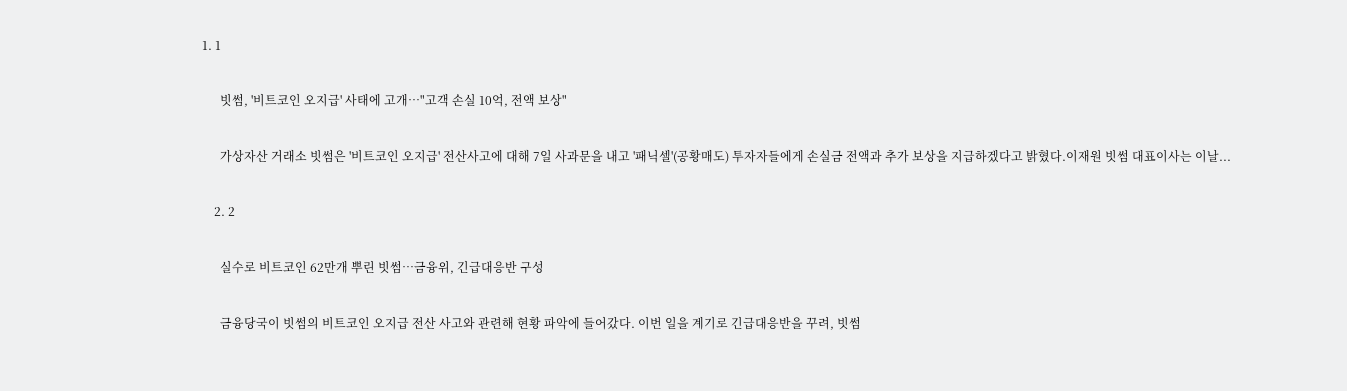1. 1

      빗썸, '비트코인 오지급' 사태에 고개…"고객 손실 10억, 전액 보상"

      가상자산 거래소 빗썸은 '비트코인 오지급' 전산사고에 대해 7일 사과문을 내고 '패닉셀'(공황매도) 투자자들에게 손실금 전액과 추가 보상을 지급하겠다고 밝혔다.이재원 빗썸 대표이사는 이날...

    2. 2

      실수로 비트코인 62만개 뿌린 빗썸…금융위, 긴급대응반 구성

      금융당국이 빗썸의 비트코인 오지급 전산 사고와 관련해 현황 파악에 들어갔다. 이번 일을 계기로 긴급대응반을 꾸려, 빗썸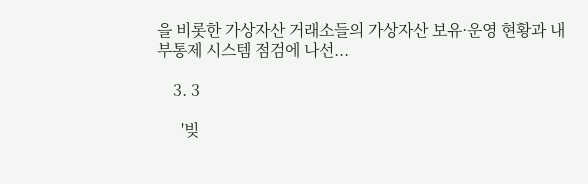을 비롯한 가상자산 거래소들의 가상자산 보유·운영 현황과 내부통제 시스템 점검에 나선...

    3. 3

      '빚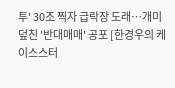투' 30조 찍자 급락장 도래…개미 덮친 '반대매매' 공포 [한경우의 케이스스터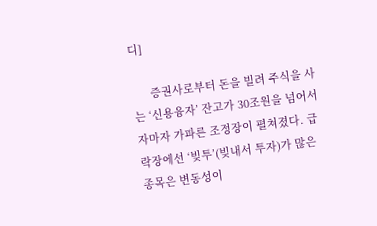디]

      증권사로부터 돈을 빌려 주식을 사는 ‘신용융자’ 잔고가 30조원을 넘어서자마자 가파른 조정장이 펼쳐졌다. 급락장에선 ‘빚투’(빚내서 투자)가 많은 종목은 변동성이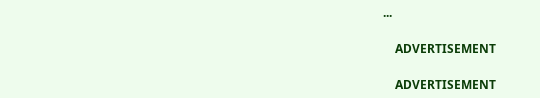...

    ADVERTISEMENT

    ADVERTISEMENT